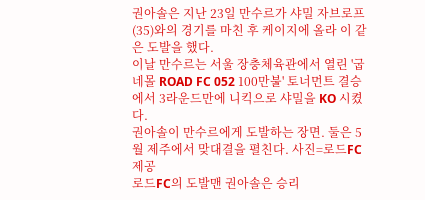권아솔은 지난 23일 만수르가 샤밀 자브로프(35)와의 경기를 마친 후 케이지에 올라 이 같은 도발을 했다.
이날 만수르는 서울 장충체육관에서 열린 '굽네몰 ROAD FC 052 100만불' 토너먼트 결승에서 3라운드만에 니킥으로 샤밀을 KO 시켰다.
권아솔이 만수르에게 도발하는 장면. 둘은 5월 제주에서 맞대결을 펼친다. 사진=로드FC 제공
로드FC의 도발맨 권아솔은 승리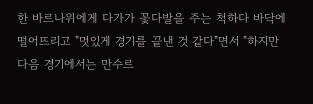한 바르나위에게 다가가 꽃다발을 주는 척하다 바닥에 떨어뜨리고 "멋있게 경기를 끝낸 것 같다"면서 "하지만 다음 경기에서는 만수르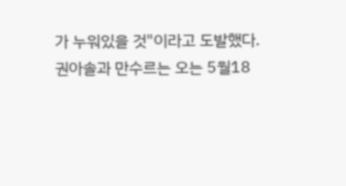가 누워있을 것"이라고 도발했다.
권아솔과 만수르는 오는 5월18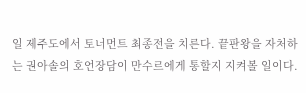일 제주도에서 토너먼트 최종전을 치른다. 끝판왕을 자처하는 권아솔의 호언장담이 만수르에게 통할지 지켜볼 일이다.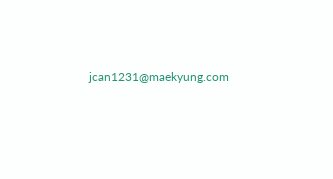jcan1231@maekyung.com